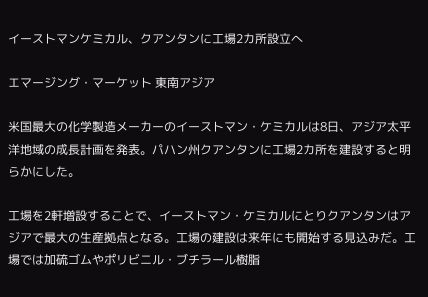イーストマンケミカル、クアンタンに工場2カ所設立へ

エマージング・マーケット 東南アジア

米国最大の化学製造メーカーのイーストマン・ケミカルは8日、アジア太平洋地域の成長計画を発表。パハン州クアンタンに工場2カ所を建設すると明らかにした。

工場を2軒増設することで、イーストマン・ケミカルにとりクアンタンはアジアで最大の生産拠点となる。工場の建設は来年にも開始する見込みだ。工場では加硫ゴムやポリビニル・ブチラール樹脂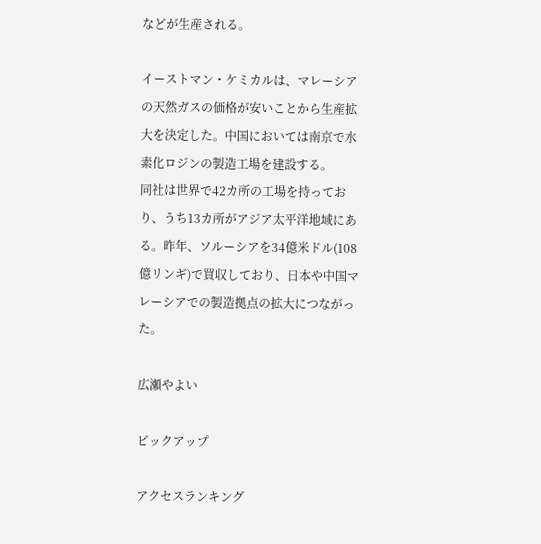などが生産される。

イーストマン・ケミカルは、マレーシアの天然ガスの価格が安いことから生産拡大を決定した。中国においては南京で水素化ロジンの製造工場を建設する。
同社は世界で42カ所の工場を持っており、うち13カ所がアジア太平洋地域にある。昨年、ソルーシアを34億米ドル(108億リンギ)で買収しており、日本や中国マレーシアでの製造拠点の拡大につながった。

広瀬やよい

ピックアップ

アクセスランキング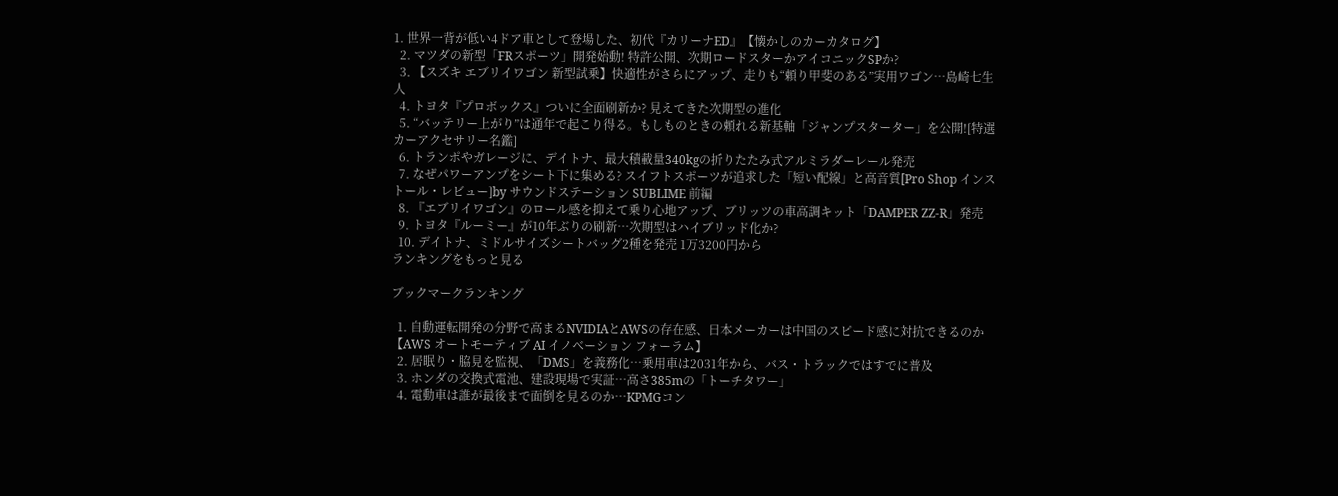1. 世界一背が低い4ドア車として登場した、初代『カリーナED』【懐かしのカーカタログ】
  2. マツダの新型「FRスポーツ」開発始動! 特許公開、次期ロードスターかアイコニックSPか?
  3. 【スズキ エブリイワゴン 新型試乗】快適性がさらにアップ、走りも“頼り甲斐のある”実用ワゴン…島崎七生人
  4. トヨタ『プロボックス』ついに全面刷新か? 見えてきた次期型の進化
  5. “バッテリー上がり”は通年で起こり得る。もしものときの頼れる新基軸「ジャンプスターター」を公開![特選カーアクセサリー名鑑]
  6. トランポやガレージに、デイトナ、最大積載量340kgの折りたたみ式アルミラダーレール発売
  7. なぜパワーアンプをシート下に集める? スイフトスポーツが追求した「短い配線」と高音質[Pro Shop インストール・レビュー]by サウンドステーション SUBLIME 前編
  8. 『エブリイワゴン』のロール感を抑えて乗り心地アップ、ブリッツの車高調キット「DAMPER ZZ-R」発売
  9. トヨタ『ルーミー』が10年ぶりの刷新…次期型はハイブリッド化か?
  10. デイトナ、ミドルサイズシートバッグ2種を発売 1万3200円から
ランキングをもっと見る

ブックマークランキング

  1. 自動運転開発の分野で高まるNVIDIAとAWSの存在感、日本メーカーは中国のスピード感に対抗できるのか【AWS オートモーティブ AI イノベーション フォーラム】
  2. 居眠り・脇見を監視、「DMS」を義務化…乗用車は2031年から、バス・トラックではすでに普及
  3. ホンダの交換式電池、建設現場で実証…高さ385mの「トーチタワー」
  4. 電動車は誰が最後まで面倒を見るのか…KPMGコン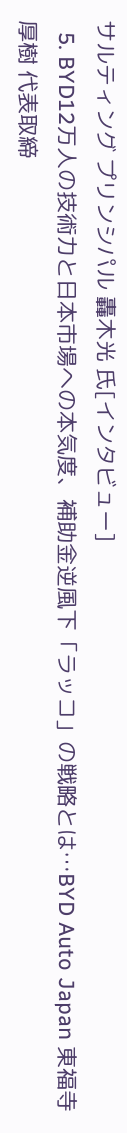サルティング プリンシパル 轟木光 氏[インタビュー]
  5. BYD12万人の技術力と日本市場への本気度、補助金逆風下「ラッコ」の戦略とは…BYD Auto Japan 東福寺厚樹 代表取締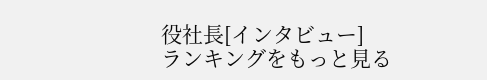役社長[インタビュー]
ランキングをもっと見る